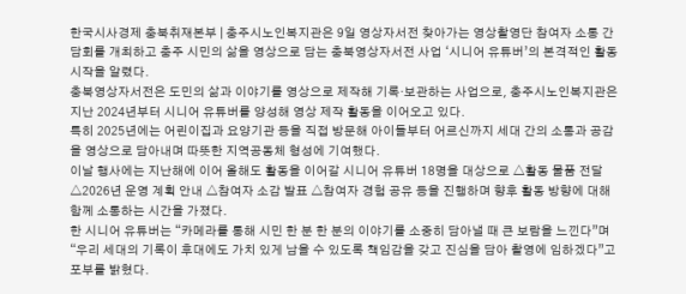한국시사경제 충북취재본부 | 충주시노인복지관은 9일 영상자서전 찾아가는 영상촬영단 참여자 소통 간담회를 개최하고 충주 시민의 삶을 영상으로 담는 충북영상자서전 사업 ‘시니어 유튜버’의 본격적인 활동 시작을 알렸다.
충북영상자서전은 도민의 삶과 이야기를 영상으로 제작해 기록·보관하는 사업으로, 충주시노인복지관은 지난 2024년부터 시니어 유튜버를 양성해 영상 제작 활동을 이어오고 있다.
특히 2025년에는 어린이집과 요양기관 등을 직접 방문해 아이들부터 어르신까지 세대 간의 소통과 공감을 영상으로 담아내며 따뜻한 지역공동체 형성에 기여했다.
이날 행사에는 지난해에 이어 올해도 활동을 이어갈 시니어 유튜버 18명을 대상으로 △활동 물품 전달 △2026년 운영 계획 안내 △참여자 소감 발표 △참여자 경험 공유 등을 진행하며 향후 활동 방향에 대해 함께 소통하는 시간을 가졌다.
한 시니어 유튜버는 “카메라를 통해 시민 한 분 한 분의 이야기를 소중히 담아낼 때 큰 보람을 느낀다”며 “우리 세대의 기록이 후대에도 가치 있게 남을 수 있도록 책임감을 갖고 진심을 담아 촬영에 임하겠다”고 포부를 밝혔다.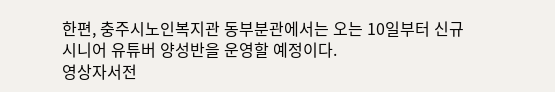한편, 충주시노인복지관 동부분관에서는 오는 10일부터 신규 시니어 유튜버 양성반을 운영할 예정이다.
영상자서전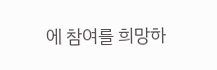에 참여를 희망하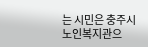는 시민은 충주시노인복지관으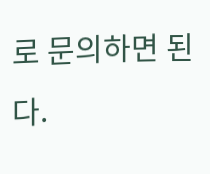로 문의하면 된다.